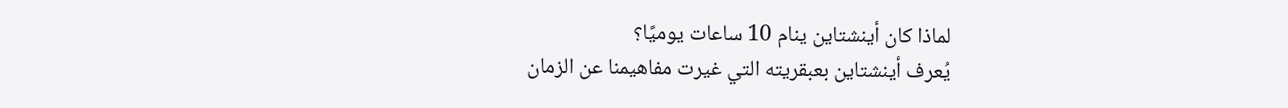لماذا كان أينشتاين ينام 10 ساعات يوميًا؟
يُعرف أينشتاين بعبقريته التي غيرت مفاهيمنا عن الزمان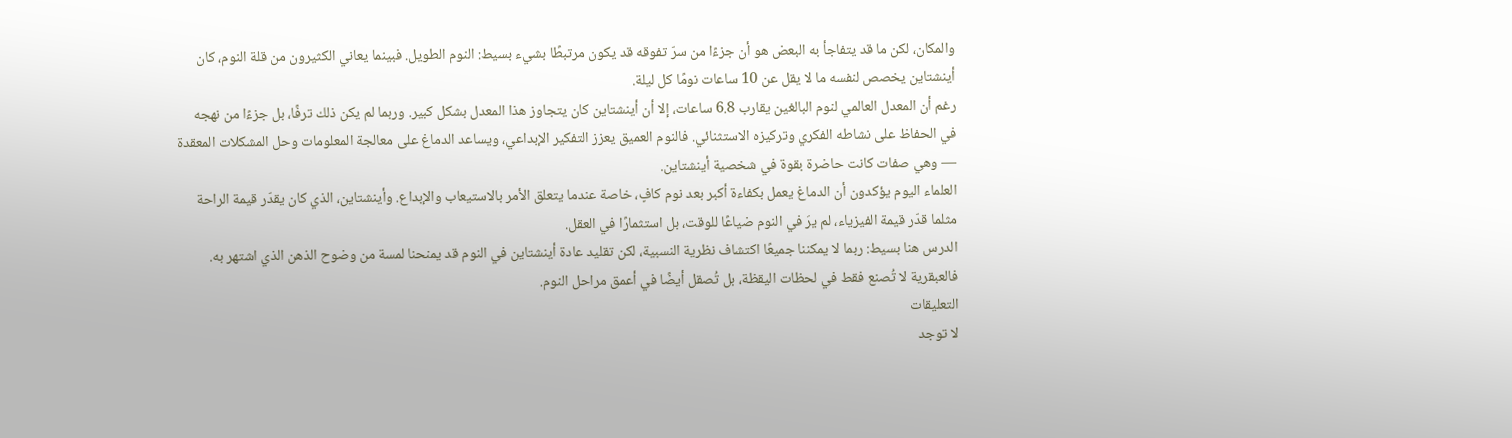والمكان، لكن ما قد يتفاجأ به البعض هو أن جزءًا من سرّ تفوقه قد يكون مرتبطًا بشيء بسيط: النوم الطويل. فبينما يعاني الكثيرون من قلة النوم، كان أينشتاين يخصص لنفسه ما لا يقل عن 10 ساعات نومًا كل ليلة.
رغم أن المعدل العالمي لنوم البالغين يقارب 6.8 ساعات، إلا أن أينشتاين كان يتجاوز هذا المعدل بشكل كبير. وربما لم يكن ذلك ترفًا، بل جزءًا من نهجه في الحفاظ على نشاطه الفكري وتركيزه الاستثنائي. فالنوم العميق يعزز التفكير الإبداعي، ويساعد الدماغ على معالجة المعلومات وحل المشكلات المعقدة — وهي صفات كانت حاضرة بقوة في شخصية أينشتاين.
العلماء اليوم يؤكدون أن الدماغ يعمل بكفاءة أكبر بعد نوم كافٍ، خاصة عندما يتعلق الأمر بالاستيعاب والإبداع. وأينشتاين، الذي كان يقدّر قيمة الراحة مثلما قدّر قيمة الفيزياء، لم يرَ في النوم ضياعًا للوقت، بل استثمارًا في العقل.
الدرس هنا بسيط: ربما لا يمكننا جميعًا اكتشاف نظرية النسبية، لكن تقليد عادة أينشتاين في النوم قد يمنحنا لمسة من وضوح الذهن الذي اشتهر به. فالعبقرية لا تُصنع فقط في لحظات اليقظة، بل تُصقل أيضًا في أعمق مراحل النوم.
التعليقات
لا توجد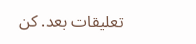تعليقات بعد. كن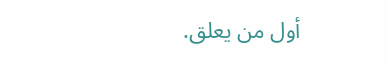أول من يعلق.